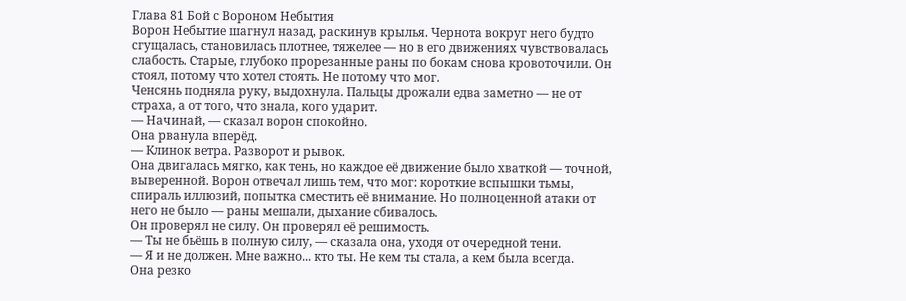Глава 81 Бой с Вороном Небытия
Ворон Небытие шагнул назад, раскинув крылья. Чернота вокруг него будто сгущалась, становилась плотнее, тяжелее — но в его движениях чувствовалась слабость. Старые, глубоко прорезанные раны по бокам снова кровоточили. Он стоял, потому что хотел стоять. Не потому что мог.
Ченсянь подняла руку, выдохнула. Пальцы дрожали едва заметно — не от страха, а от того, что знала, кого ударит.
— Начинай, — сказал ворон спокойно.
Она рванула вперёд.
— Клинок ветра. Разворот и рывок.
Она двигалась мягко, как тень, но каждое её движение было хваткой — точной, выверенной. Ворон отвечал лишь тем, что мог: короткие вспышки тьмы, спираль иллюзий, попытка сместить её внимание. Но полноценной атаки от него не было — раны мешали, дыхание сбивалось.
Он проверял не силу. Он проверял её решимость.
— Ты не бьёшь в полную силу, — сказала она, уходя от очередной тени.
— Я и не должен. Мне важно... кто ты. Не кем ты стала, а кем была всегда.
Она резко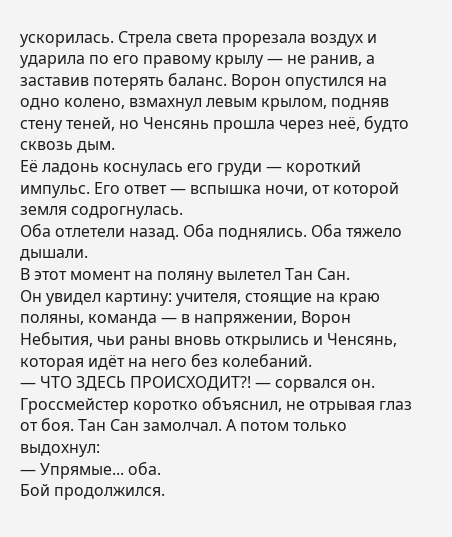ускорилась. Стрела света прорезала воздух и ударила по его правому крылу — не ранив, а заставив потерять баланс. Ворон опустился на одно колено, взмахнул левым крылом, подняв стену теней, но Ченсянь прошла через неё, будто сквозь дым.
Её ладонь коснулась его груди — короткий импульс. Его ответ — вспышка ночи, от которой земля содрогнулась.
Оба отлетели назад. Оба поднялись. Оба тяжело дышали.
В этот момент на поляну вылетел Тан Сан.
Он увидел картину: учителя, стоящие на краю поляны, команда — в напряжении, Ворон Небытия, чьи раны вновь открылись и Ченсянь, которая идёт на него без колебаний.
— ЧТО ЗДЕСЬ ПРОИСХОДИТ?! — сорвался он.
Гроссмейстер коротко объяснил, не отрывая глаз от боя. Тан Сан замолчал. А потом только выдохнул:
— Упрямые... оба.
Бой продолжился.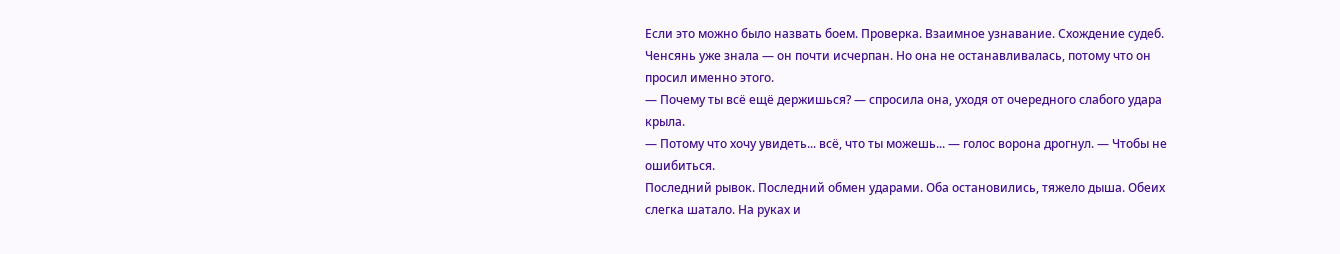Если это можно было назвать боем. Проверка. Взаимное узнавание. Схождение судеб.
Ченсянь уже знала — он почти исчерпан. Но она не останавливалась, потому что он просил именно этого.
— Почему ты всё ещё держишься? — спросила она, уходя от очередного слабого удара крыла.
— Потому что хочу увидеть... всё, что ты можешь... — голос ворона дрогнул. — Чтобы не ошибиться.
Последний рывок. Последний обмен ударами. Оба остановились, тяжело дыша. Обеих слегка шатало. На руках и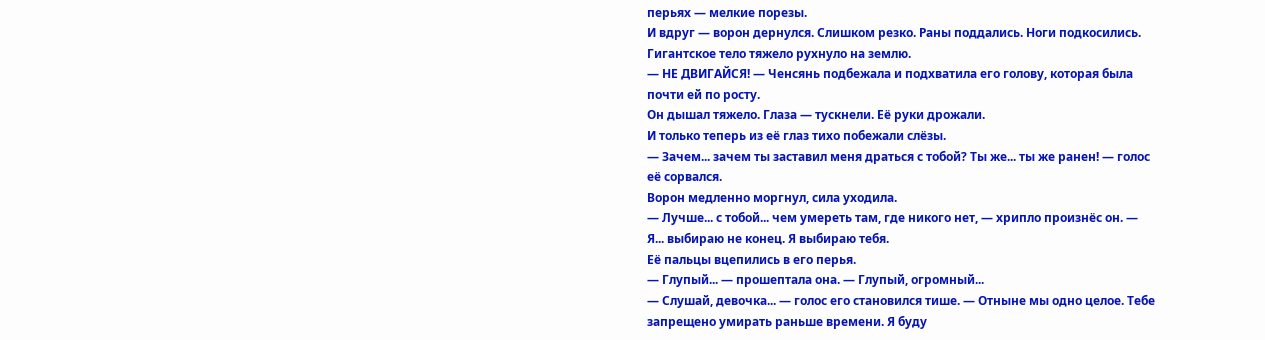перьях — мелкие порезы.
И вдруг — ворон дернулся. Слишком резко. Раны поддались. Ноги подкосились. Гигантское тело тяжело рухнуло на землю.
— НЕ ДВИГАЙСЯ! — Ченсянь подбежала и подхватила его голову, которая была почти ей по росту.
Он дышал тяжело. Глаза — тускнели. Её руки дрожали.
И только теперь из её глаз тихо побежали слёзы.
— Зачем... зачем ты заставил меня драться с тобой? Ты же... ты же ранен! — голос её сорвался.
Ворон медленно моргнул, сила уходила.
— Лучше... с тобой... чем умереть там, где никого нет, — хрипло произнёс он. — Я... выбираю не конец. Я выбираю тебя.
Её пальцы вцепились в его перья.
— Глупый... — прошептала она. — Глупый, огромный...
— Слушай, девочка... — голос его становился тише. — Отныне мы одно целое. Тебе запрещено умирать раньше времени. Я буду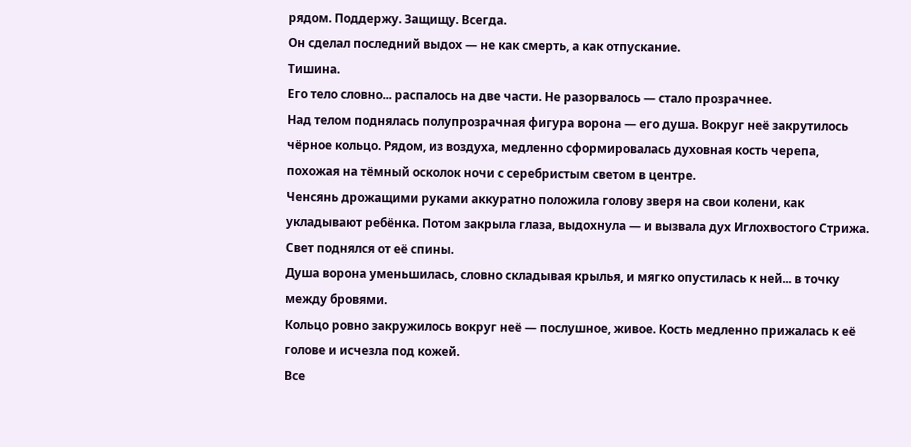рядом. Поддержу. Защищу. Всегда.
Он сделал последний выдох — не как смерть, а как отпускание.
Тишина.
Его тело словно... распалось на две части. Не разорвалось — стало прозрачнее.
Над телом поднялась полупрозрачная фигура ворона — его душа. Вокруг неё закрутилось чёрное кольцо. Рядом, из воздуха, медленно сформировалась духовная кость черепа, похожая на тёмный осколок ночи с серебристым светом в центре.
Ченсянь дрожащими руками аккуратно положила голову зверя на свои колени, как укладывают ребёнка. Потом закрыла глаза, выдохнула — и вызвала дух Иглохвостого Стрижа.
Свет поднялся от её спины.
Душа ворона уменьшилась, словно складывая крылья, и мягко опустилась к ней... в точку между бровями.
Кольцо ровно закружилось вокруг неё — послушное, живое. Кость медленно прижалась к её голове и исчезла под кожей.
Все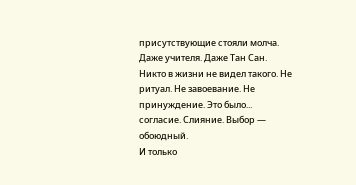присутствующие стояли молча. Даже учителя. Даже Тан Сан.
Никто в жизни не видел такого. Не ритуал. Не завоевание. Не принуждение. Это было... согласие. Слияние. Выбор — обоюдный.
И только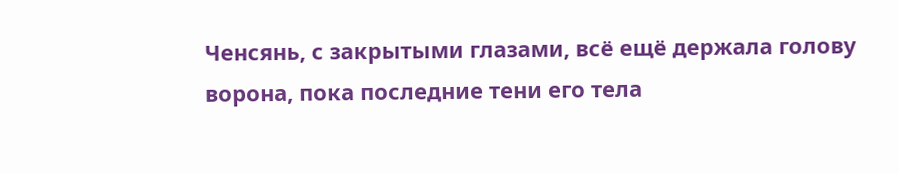Ченсянь, с закрытыми глазами, всё ещё держала голову ворона, пока последние тени его тела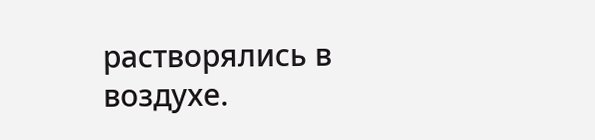растворялись в воздухе.